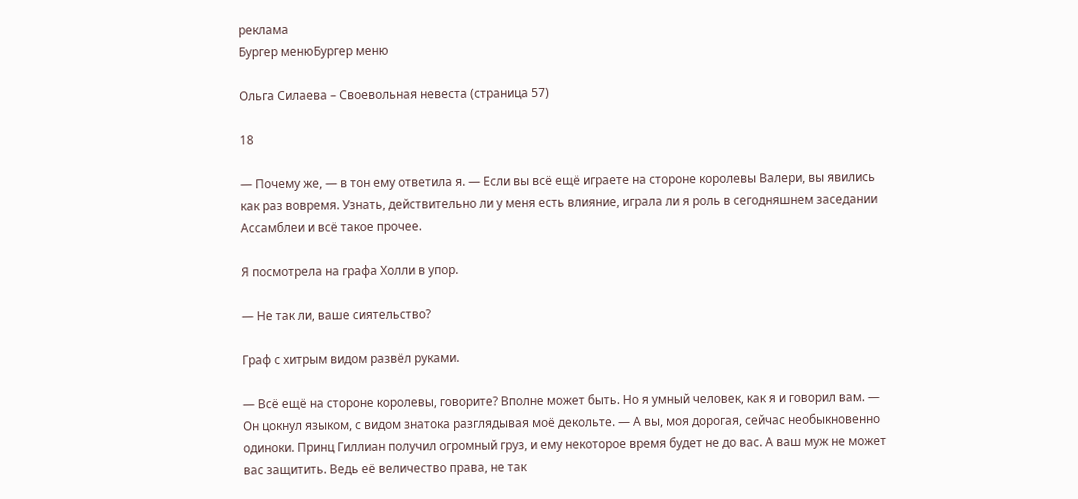реклама
Бургер менюБургер меню

Ольга Силаева – Своевольная невеста (страница 57)

18

— Почему же, — в тон ему ответила я. — Если вы всё ещё играете на стороне королевы Валери, вы явились как раз вовремя. Узнать, действительно ли у меня есть влияние, играла ли я роль в сегодняшнем заседании Ассамблеи и всё такое прочее.

Я посмотрела на графа Холли в упор.

— Не так ли, ваше сиятельство?

Граф с хитрым видом развёл руками.

— Всё ещё на стороне королевы, говорите? Вполне может быть. Но я умный человек, как я и говорил вам. — Он цокнул языком, с видом знатока разглядывая моё декольте. — А вы, моя дорогая, сейчас необыкновенно одиноки. Принц Гиллиан получил огромный груз, и ему некоторое время будет не до вас. А ваш муж не может вас защитить. Ведь её величество права, не так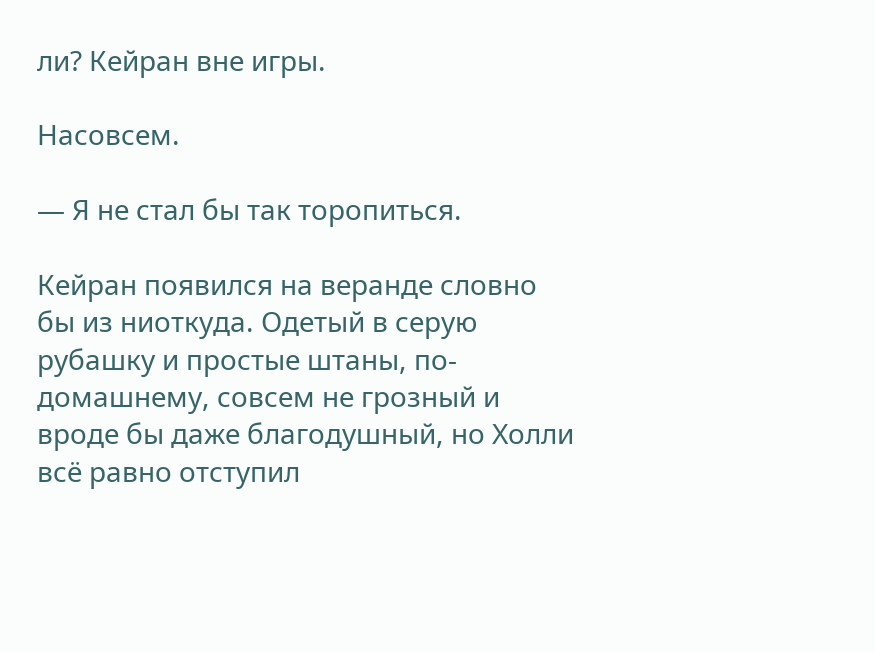ли? Кейран вне игры.

Насовсем.

— Я не стал бы так торопиться.

Кейран появился на веранде словно бы из ниоткуда. Одетый в серую рубашку и простые штаны, по-домашнему, совсем не грозный и вроде бы даже благодушный, но Холли всё равно отступил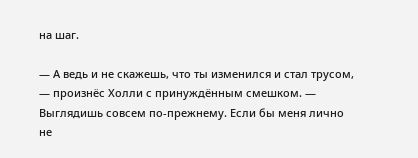на шаг.

— А ведь и не скажешь, что ты изменился и стал трусом, — произнёс Холли с принуждённым смешком. — Выглядишь совсем по-прежнему. Если бы меня лично не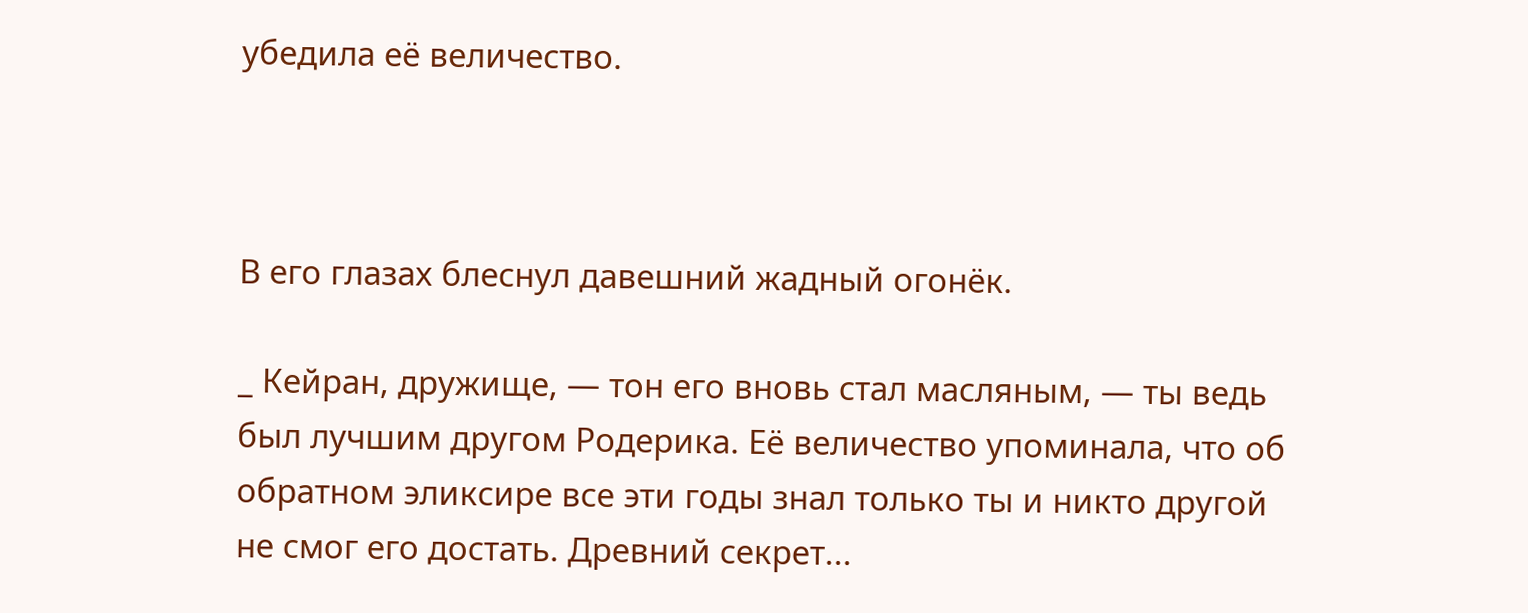убедила её величество.



В его глазах блеснул давешний жадный огонёк.

_ Кейран, дружище, — тон его вновь стал масляным, — ты ведь был лучшим другом Родерика. Её величество упоминала, что об обратном эликсире все эти годы знал только ты и никто другой не смог его достать. Древний секрет...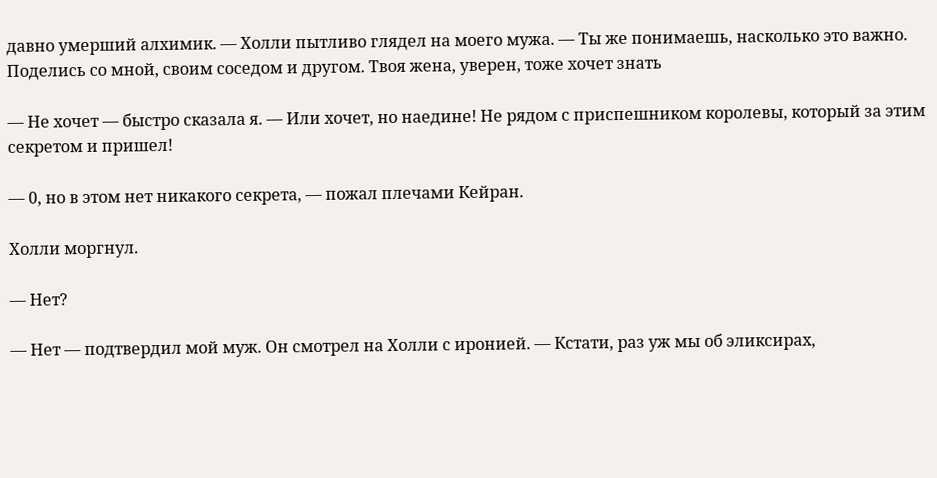давно умерший алхимик. — Холли пытливо глядел на моего мужа. — Ты же понимаешь, насколько это важно. Поделись со мной, своим соседом и другом. Твоя жена, уверен, тоже хочет знать

— Не хочет — быстро сказала я. — Или хочет, но наедине! Не рядом с приспешником королевы, который за этим секретом и пришел!

— 0, но в этом нет никакого секрета, — пожал плечами Кейран.

Холли моргнул.

— Нет?

— Нет — подтвердил мой муж. Он смотрел на Холли с иронией. — Кстати, раз уж мы об эликсирах,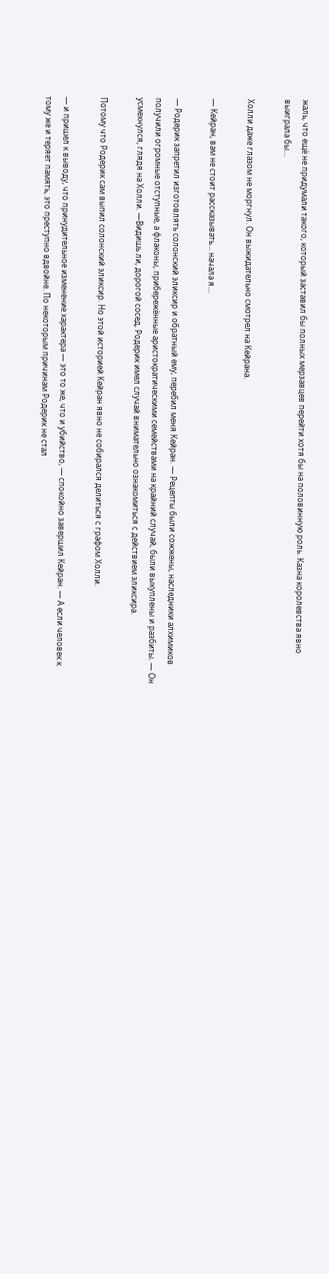жаль, что ещё не придумали такого, который заставил бы полных мерзавцев перейти хотя бы на половинную роль. Казна королевства явно выиграла бы…

Холли даже глазом не моргнул. Он выжидательно смотрел на Кейрана.

— Кейран, вам не стоит рассказывать... начала я…

— Родерик запретил изготовлять солонский эликсир и обратный ему, перебил меня Кейран. — Рецепты были сожжены, наследники алхимиков получили огромные отступные, а флаконы, прибережённые аристократическими семействами на крайний случай, были выкуплены и разбиты. — Он усмехнулся, глядя на Холли. —Видишь ли, дорогой сосед, Родерик имел случай внимательно ознакомиться с действием эликсира.

Потому что Родерик сам выпил солонский эликсир. Но этой историей Кейран явно не собирался делиться с графом Холли.

— и пришел к выводу, что принудительное изменение характера — это то же, что и убийство, — спокойно завершил Кейран. — А если человек к тому же и теряет память, это преступно вдвойне. По некоторым причинам Родерик не стал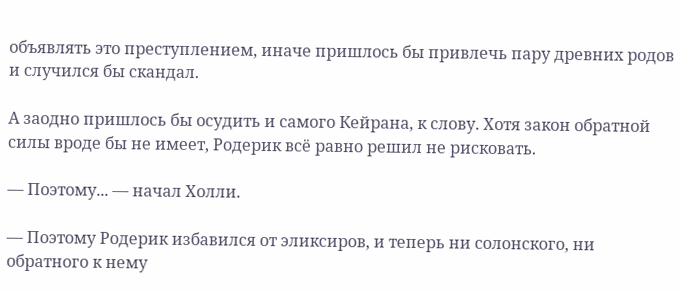объявлять это преступлением, иначе пришлось бы привлечь пару древних родов и случился бы скандал.

А заодно пришлось бы осудить и самого Кейрана, к слову. Хотя закон обратной силы вроде бы не имеет, Родерик всё равно решил не рисковать.

— Поэтому... — начал Холли.

— Поэтому Родерик избавился от эликсиров, и теперь ни солонского, ни обратного к нему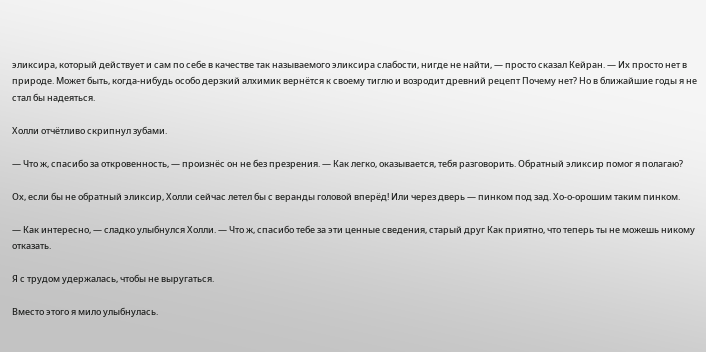эликсира, который действует и сам по себе в качестве так называемого эликсира слабости, нигде не найти, — просто сказал Кейран. — Их просто нет в природе. Может быть, когда-нибудь особо дерзкий алхимик вернётся к своему тиглю и возродит древний рецепт Почему нет? Но в ближайшие годы я не стал бы надеяться.

Холли отчётливо скрипнул зубами.

— Что ж, спасибо за откровенность, — произнёс он не без презрения. — Как легко, оказывается, тебя разговорить. Обратный эликсир помог я полагаю?

Ох, если бы не обратный эликсир, Холли сейчас летел бы с веранды головой вперёд! Или через дверь — пинком под зад. Хо-о-орошим таким пинком.

— Как интересно, — сладко улыбнулся Холли. — Что ж, спасибо тебе за эти ценные сведения, старый друг Как приятно, что теперь ты не можешь никому отказать.

Я с трудом удержалась, чтобы не выругаться.

Вместо этого я мило улыбнулась.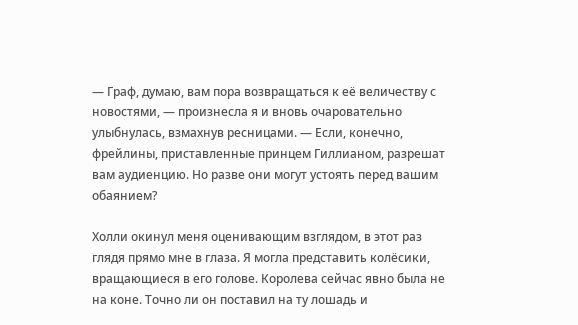— Граф, думаю, вам пора возвращаться к её величеству с новостями, — произнесла я и вновь очаровательно улыбнулась, взмахнув ресницами. — Если, конечно, фрейлины, приставленные принцем Гиллианом, разрешат вам аудиенцию. Но разве они могут устоять перед вашим обаянием?

Холли окинул меня оценивающим взглядом, в этот раз глядя прямо мне в глаза. Я могла представить колёсики, вращающиеся в его голове. Королева сейчас явно была не на коне. Точно ли он поставил на ту лошадь и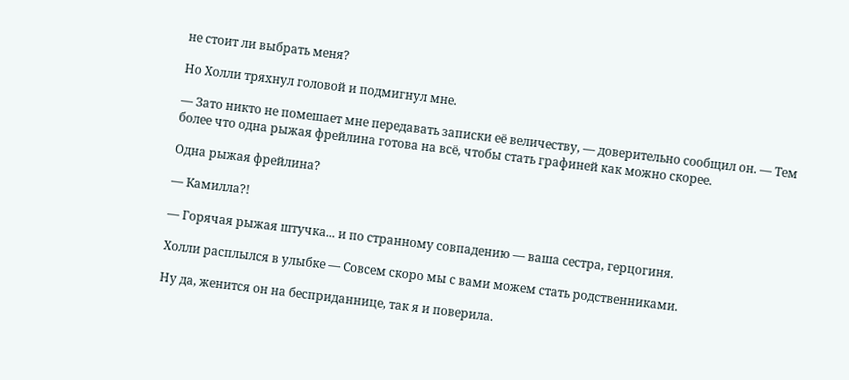не стоит ли выбрать меня?

Но Холли тряхнул головой и подмигнул мне.

— Зато никто не помешает мне передавать записки её величеству, — доверительно сообщил он. — Тем более что одна рыжая фрейлина готова на всё, чтобы стать графиней как можно скорее.

Одна рыжая фрейлина?

— Камилла?!

— Горячая рыжая штучка... и по странному совпадению — ваша сестра, герцогиня.

Холли расплылся в улыбке — Совсем скоро мы с вами можем стать родственниками.

Ну да, женится он на бесприданнице, так я и поверила.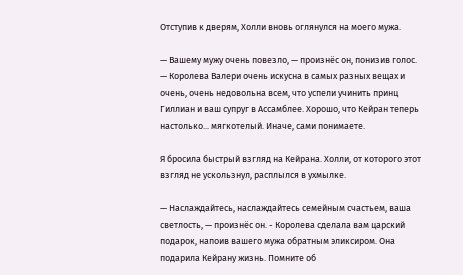Отступив к дверям, Холли вновь оглянулся на моего мужа.

— Вашему мужу очень повезло, — произнёс он, понизив голос. — Королева Валери очень искусна в самых разных вещах и очень, очень недовольна всем, что успели учинить принц Гиллиан и ваш супруг в Ассамблее. Хорошо, что Кейран теперь настолько... мягкотелый. Иначе, сами понимаете.

Я бросила быстрый взгляд на Кейрана. Холли, от которого этот взгляд не ускользнул, расплылся в ухмылке.

— Наслаждайтесь, наслаждайтесь семейным счастьем, ваша светлость, — произнёс он. - Королева сделала вам царский подарок, напоив вашего мужа обратным эликсиром. Она подарила Кейрану жизнь. Помните об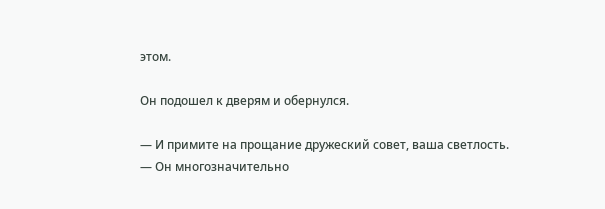этом.

Он подошел к дверям и обернулся.

— И примите на прощание дружеский совет, ваша светлость. — Он многозначительно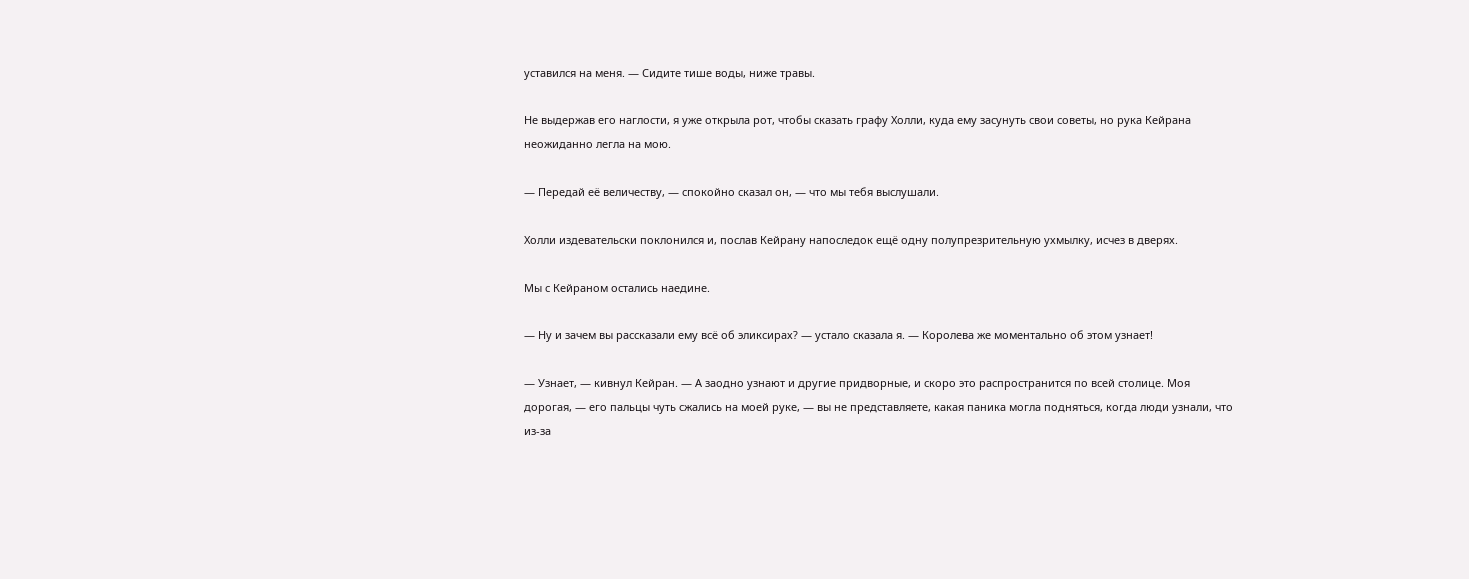уставился на меня. — Сидите тише воды, ниже травы.

Не выдержав его наглости, я уже открыла рот, чтобы сказать графу Холли, куда ему засунуть свои советы, но рука Кейрана неожиданно легла на мою.

— Передай её величеству, — спокойно сказал он, — что мы тебя выслушали.

Холли издевательски поклонился и, послав Кейрану напоследок ещё одну полупрезрительную ухмылку, исчез в дверях.

Мы с Кейраном остались наедине.

— Ну и зачем вы рассказали ему всё об эликсирах? — устало сказала я. — Королева же моментально об этом узнает!

— Узнает, — кивнул Кейран. — А заодно узнают и другие придворные, и скоро это распространится по всей столице. Моя дорогая, — его пальцы чуть сжались на моей руке, — вы не представляете, какая паника могла подняться, когда люди узнали, что из-за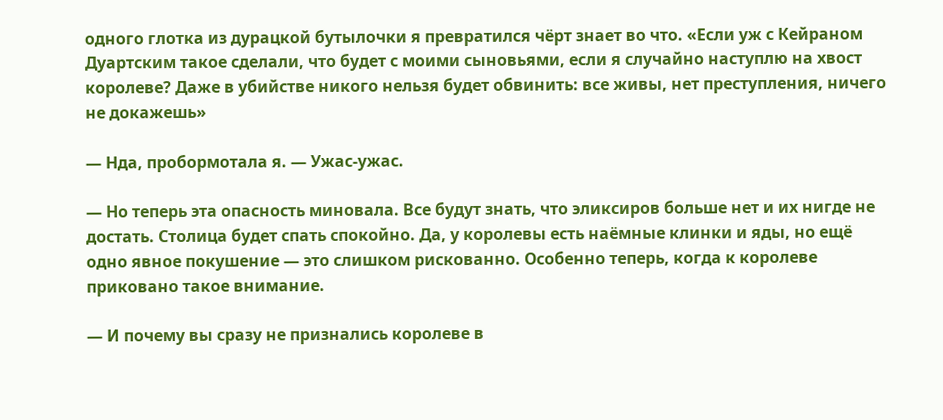одного глотка из дурацкой бутылочки я превратился чёрт знает во что. «Если уж с Кейраном Дуартским такое сделали, что будет с моими сыновьями, если я случайно наступлю на хвост королеве? Даже в убийстве никого нельзя будет обвинить: все живы, нет преступления, ничего не докажешь»

— Нда, пробормотала я. — Ужас-ужас.

— Но теперь эта опасность миновала. Все будут знать, что эликсиров больше нет и их нигде не достать. Столица будет спать спокойно. Да, у королевы есть наёмные клинки и яды, но ещё одно явное покушение — это слишком рискованно. Особенно теперь, когда к королеве приковано такое внимание.

— И почему вы сразу не признались королеве в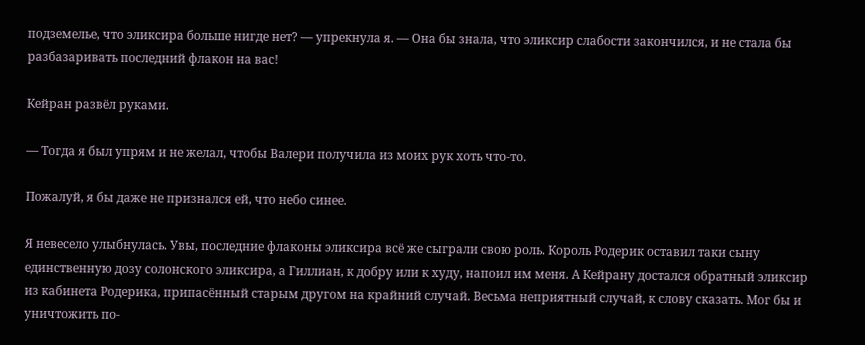подземелье, что эликсира больше нигде нет? — упрекнула я. — Она бы знала, что эликсир слабости закончился, и не стала бы разбазаривать последний флакон на вас!

Кейран развёл руками.

— Тогда я был упрям и не желал, чтобы Валери получила из моих рук хоть что-то.

Пожалуй, я бы даже не признался ей, что небо синее.

Я невесело улыбнулась. Увы, последние флаконы эликсира всё же сыграли свою роль. Король Родерик оставил таки сыну единственную дозу солонского эликсира, а Гиллиан, к добру или к худу, напоил им меня. А Кейрану достался обратный эликсир из кабинета Родерика, припасённый старым другом на крайний случай. Весьма неприятный случай, к слову сказать. Мог бы и уничтожить по-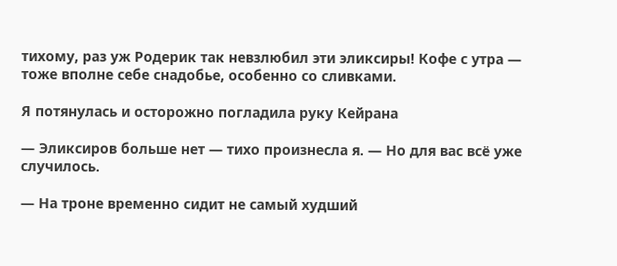тихому, раз уж Родерик так невзлюбил эти эликсиры! Кофе с утра — тоже вполне себе снадобье, особенно со сливками.

Я потянулась и осторожно погладила руку Кейрана

— Эликсиров больше нет — тихо произнесла я. — Но для вас всё уже случилось.

— На троне временно сидит не самый худший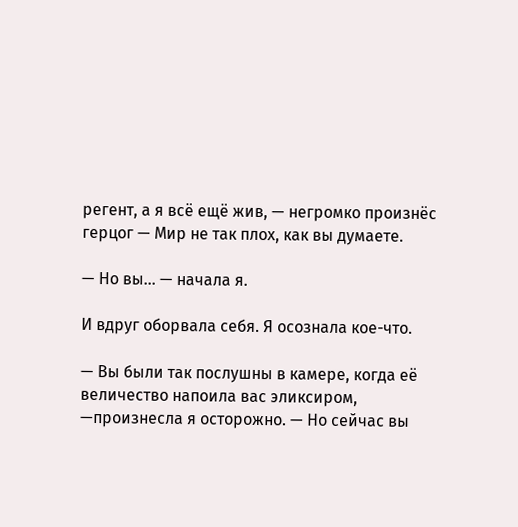регент, а я всё ещё жив, — негромко произнёс герцог — Мир не так плох, как вы думаете.

— Но вы... — начала я.

И вдруг оборвала себя. Я осознала кое-что.

— Вы были так послушны в камере, когда её величество напоила вас эликсиром, —произнесла я осторожно. — Но сейчас вы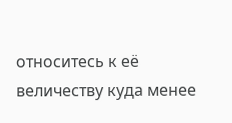относитесь к её величеству куда менее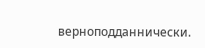верноподданнически.